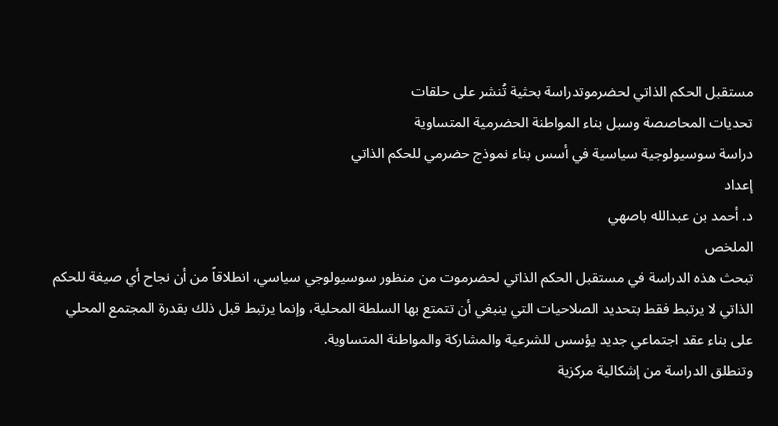مستقبل الحكم الذاتي لحضرموتدراسة بحثية تُنشر على حلقات
تحديات المحاصصة وسبل بناء المواطنة الحضرمية المتساوية
دراسة سوسيولوجية سياسية في أسس بناء نموذج حضرمي للحكم الذاتي
إعداد
د. أحمد بن عبدالله باصهي
الملخص
تبحث هذه الدراسة في مستقبل الحكم الذاتي لحضرموت من منظور سوسيولوجي سياسي، انطلاقاً من أن نجاح أي صيغة للحكم الذاتي لا يرتبط فقط بتحديد الصلاحيات التي ينبغي أن تتمتع بها السلطة المحلية، وإنما يرتبط قبل ذلك بقدرة المجتمع المحلي على بناء عقد اجتماعي جديد يؤسس للشرعية والمشاركة والمواطنة المتساوية.
وتنطلق الدراسة من إشكالية مركزية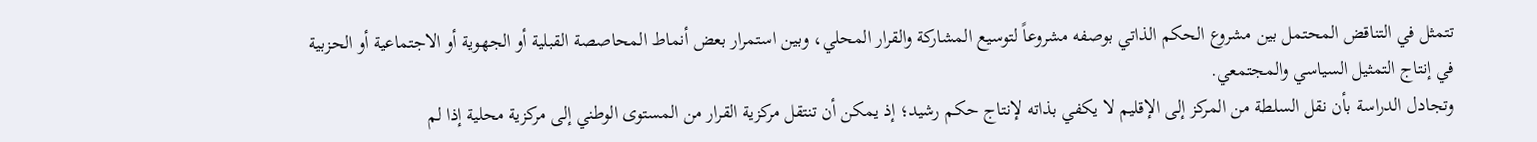تتمثل في التناقض المحتمل بين مشروع الحكم الذاتي بوصفه مشروعاً لتوسيع المشاركة والقرار المحلي، وبين استمرار بعض أنماط المحاصصة القبلية أو الجهوية أو الاجتماعية أو الحزبية في إنتاج التمثيل السياسي والمجتمعي.
وتجادل الدراسة بأن نقل السلطة من المركز إلى الإقليم لا يكفي بذاته لإنتاج حكم رشيد؛ إذ يمكن أن تنتقل مركزية القرار من المستوى الوطني إلى مركزية محلية إذا لم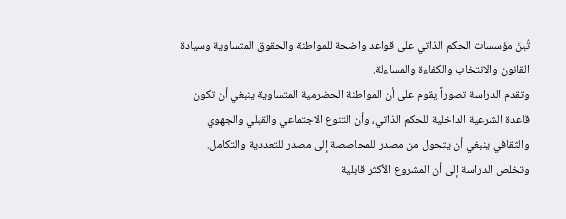تُبنَ مؤسسات الحكم الذاتي على قواعد واضحة للمواطنة والحقوق المتساوية وسيادة القانون والانتخاب والكفاءة والمساءلة.
وتقدم الدراسة تصوراً يقوم على أن المواطنة الحضرمية المتساوية ينبغي أن تكون قاعدة الشرعية الداخلية للحكم الذاتي، وأن التنوع الاجتماعي والقبلي والجهوي والثقافي ينبغي أن يتحول من مصدر للمحاصصة إلى مصدر للتعددية والتكامل.
وتخلص الدراسة إلى أن المشروع الأكثر قابلية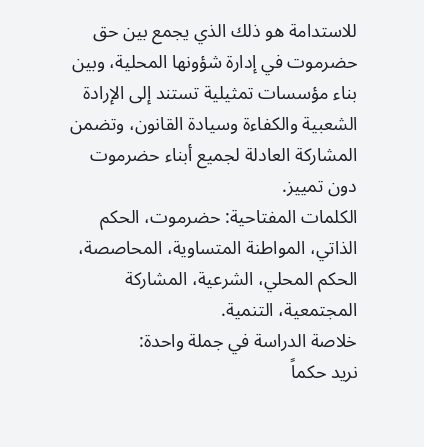للاستدامة هو ذلك الذي يجمع بين حق حضرموت في إدارة شؤونها المحلية، وبين بناء مؤسسات تمثيلية تستند إلى الإرادة الشعبية والكفاءة وسيادة القانون، وتضمن المشاركة العادلة لجميع أبناء حضرموت دون تمييز.
الكلمات المفتاحية: حضرموت، الحكم الذاتي، المواطنة المتساوية، المحاصصة، الحكم المحلي، الشرعية، المشاركة المجتمعية، التنمية.
خلاصة الدراسة في جملة واحدة:
نريد حكماً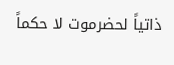ذاتياً لحضرموت لا حكماً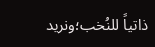ذاتياً للنُخب؛ونريد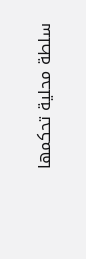سلطة محلية تحكمها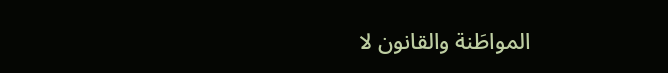المواطَنة والقانون لا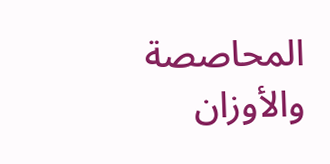المحاصصة والأوزان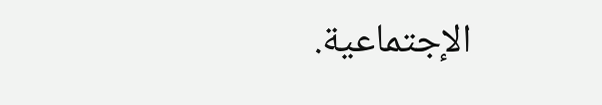الإجتماعية.